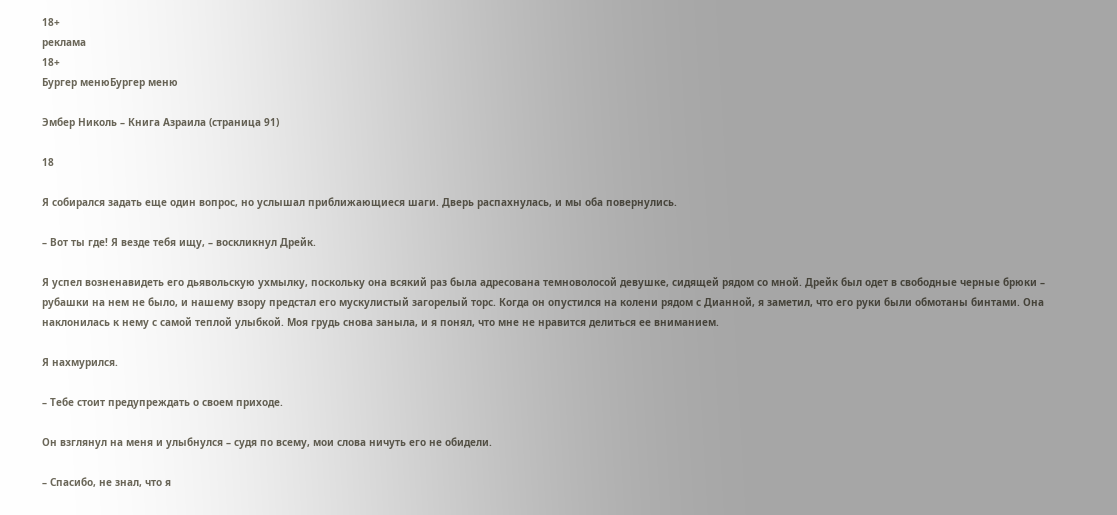18+
реклама
18+
Бургер менюБургер меню

Эмбер Николь – Книга Азраила (страница 91)

18

Я собирался задать еще один вопрос, но услышал приближающиеся шаги. Дверь распахнулась, и мы оба повернулись.

– Вот ты где! Я везде тебя ищу, – воскликнул Дрейк.

Я успел возненавидеть его дьявольскую ухмылку, поскольку она всякий раз была адресована темноволосой девушке, сидящей рядом со мной. Дрейк был одет в свободные черные брюки – рубашки на нем не было, и нашему взору предстал его мускулистый загорелый торс. Когда он опустился на колени рядом с Дианной, я заметил, что его руки были обмотаны бинтами. Она наклонилась к нему с самой теплой улыбкой. Моя грудь снова заныла, и я понял, что мне не нравится делиться ее вниманием.

Я нахмурился.

– Тебе стоит предупреждать о своем приходе.

Он взглянул на меня и улыбнулся – судя по всему, мои слова ничуть его не обидели.

– Спасибо, не знал, что я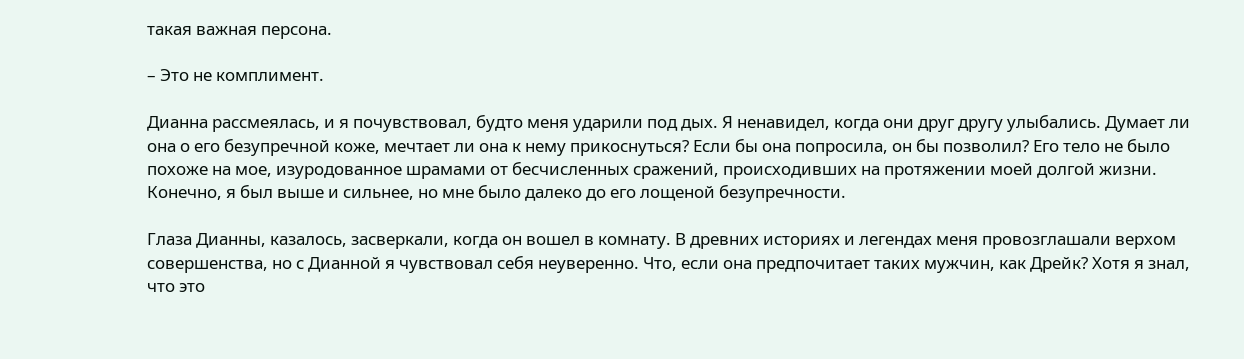такая важная персона.

– Это не комплимент.

Дианна рассмеялась, и я почувствовал, будто меня ударили под дых. Я ненавидел, когда они друг другу улыбались. Думает ли она о его безупречной коже, мечтает ли она к нему прикоснуться? Если бы она попросила, он бы позволил? Его тело не было похоже на мое, изуродованное шрамами от бесчисленных сражений, происходивших на протяжении моей долгой жизни. Конечно, я был выше и сильнее, но мне было далеко до его лощеной безупречности.

Глаза Дианны, казалось, засверкали, когда он вошел в комнату. В древних историях и легендах меня провозглашали верхом совершенства, но с Дианной я чувствовал себя неуверенно. Что, если она предпочитает таких мужчин, как Дрейк? Хотя я знал, что это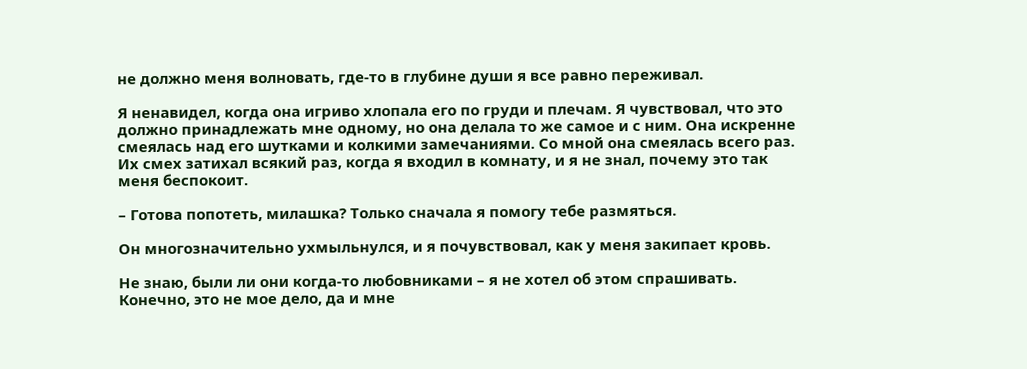не должно меня волновать, где-то в глубине души я все равно переживал.

Я ненавидел, когда она игриво хлопала его по груди и плечам. Я чувствовал, что это должно принадлежать мне одному, но она делала то же самое и с ним. Она искренне смеялась над его шутками и колкими замечаниями. Со мной она смеялась всего раз. Их смех затихал всякий раз, когда я входил в комнату, и я не знал, почему это так меня беспокоит.

– Готова попотеть, милашка? Только сначала я помогу тебе размяться.

Он многозначительно ухмыльнулся, и я почувствовал, как у меня закипает кровь.

Не знаю, были ли они когда-то любовниками – я не хотел об этом спрашивать. Конечно, это не мое дело, да и мне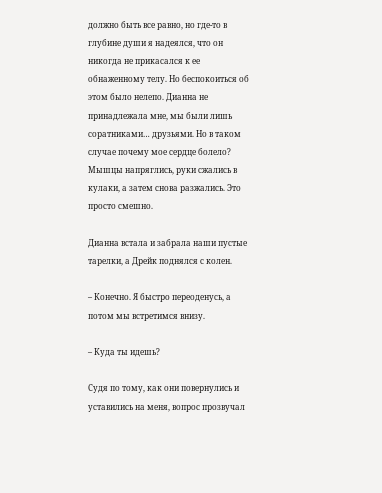должно быть все равно, но где-то в глубине души я надеялся, что он никогда не прикасался к ее обнаженному телу. Но беспокоиться об этом было нелепо. Дианна не принадлежала мне, мы были лишь соратниками… друзьями. Но в таком случае почему мое сердце болело? Мышцы напряглись, руки сжались в кулаки, а затем снова разжались. Это просто смешно.

Дианна встала и забрала наши пустые тарелки, а Дрейк поднялся с колен.

– Конечно. Я быстро переоденусь, а потом мы встретимся внизу.

– Куда ты идешь?

Судя по тому, как они повернулись и уставились на меня, вопрос прозвучал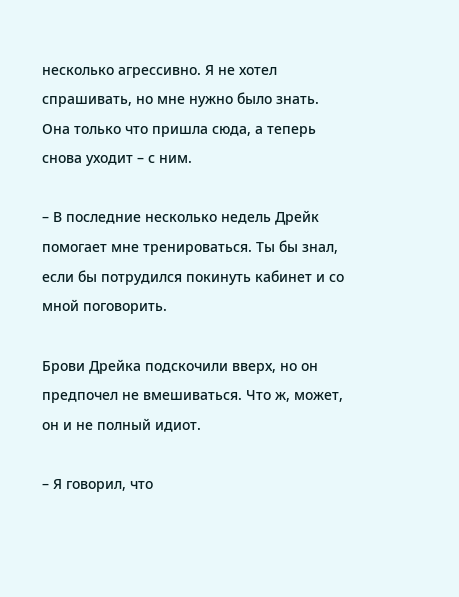несколько агрессивно. Я не хотел спрашивать, но мне нужно было знать. Она только что пришла сюда, а теперь снова уходит – с ним.

– В последние несколько недель Дрейк помогает мне тренироваться. Ты бы знал, если бы потрудился покинуть кабинет и со мной поговорить.

Брови Дрейка подскочили вверх, но он предпочел не вмешиваться. Что ж, может, он и не полный идиот.

– Я говорил, что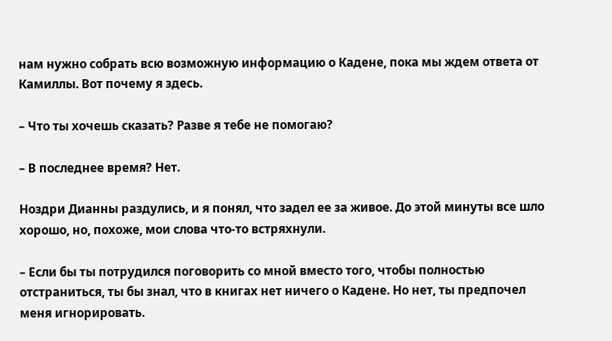нам нужно собрать всю возможную информацию о Кадене, пока мы ждем ответа от Камиллы. Вот почему я здесь.

– Что ты хочешь сказать? Разве я тебе не помогаю?

– В последнее время? Нет.

Ноздри Дианны раздулись, и я понял, что задел ее за живое. До этой минуты все шло хорошо, но, похоже, мои слова что-то встряхнули.

– Если бы ты потрудился поговорить со мной вместо того, чтобы полностью отстраниться, ты бы знал, что в книгах нет ничего о Кадене. Но нет, ты предпочел меня игнорировать.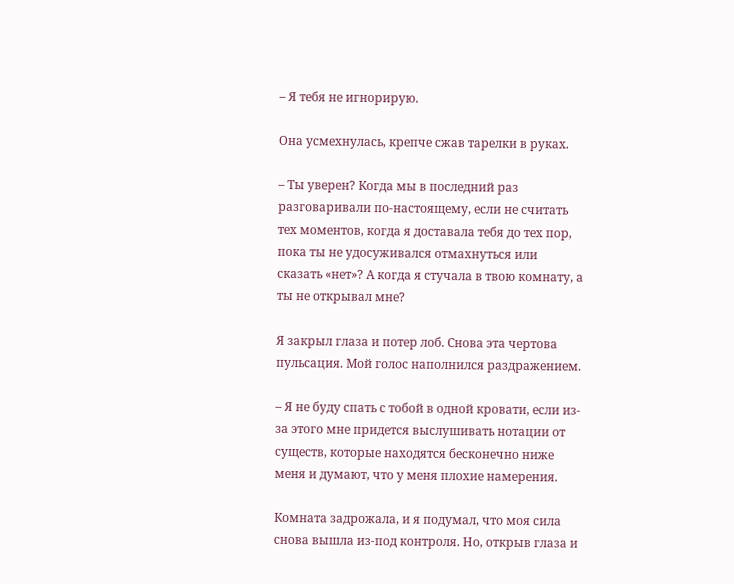– Я тебя не игнорирую.

Она усмехнулась, крепче сжав тарелки в руках.

– Ты уверен? Когда мы в последний раз разговаривали по-настоящему, если не считать тех моментов, когда я доставала тебя до тех пор, пока ты не удосуживался отмахнуться или сказать «нет»? А когда я стучала в твою комнату, а ты не открывал мне?

Я закрыл глаза и потер лоб. Снова эта чертова пульсация. Мой голос наполнился раздражением.

– Я не буду спать с тобой в одной кровати, если из-за этого мне придется выслушивать нотации от существ, которые находятся бесконечно ниже меня и думают, что у меня плохие намерения.

Комната задрожала, и я подумал, что моя сила снова вышла из-под контроля. Но, открыв глаза и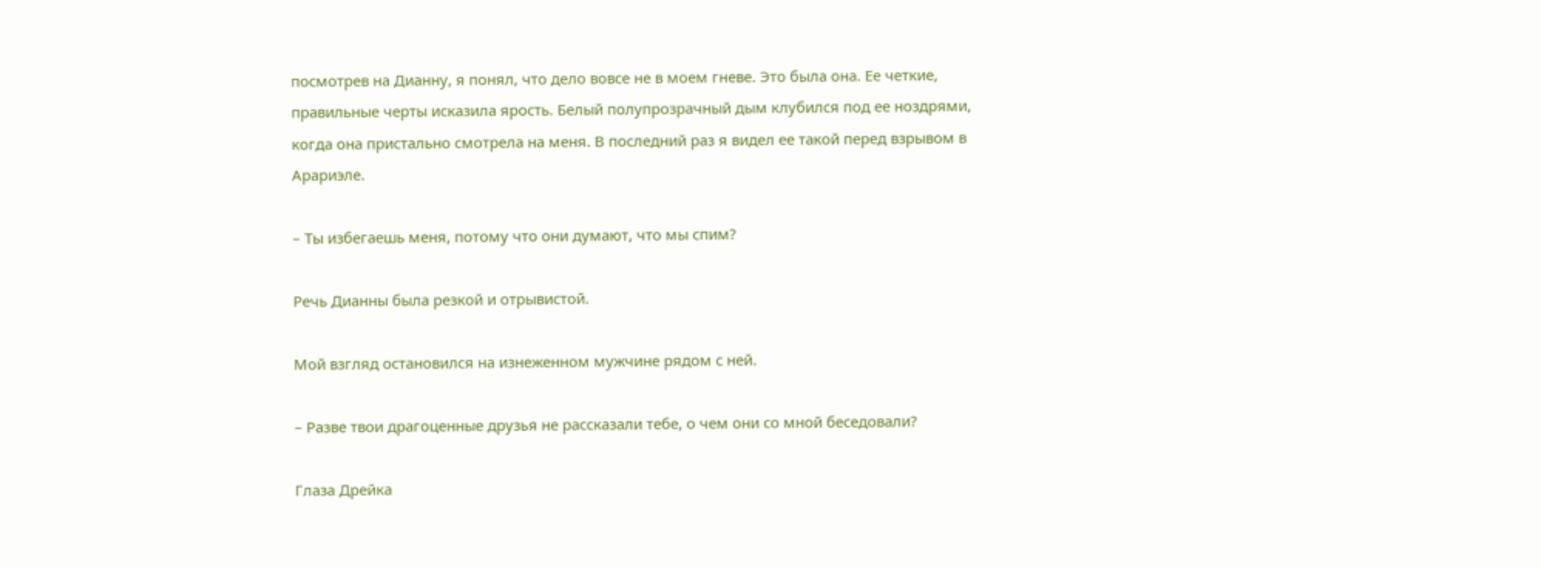посмотрев на Дианну, я понял, что дело вовсе не в моем гневе. Это была она. Ее четкие, правильные черты исказила ярость. Белый полупрозрачный дым клубился под ее ноздрями, когда она пристально смотрела на меня. В последний раз я видел ее такой перед взрывом в Арариэле.

– Ты избегаешь меня, потому что они думают, что мы спим?

Речь Дианны была резкой и отрывистой.

Мой взгляд остановился на изнеженном мужчине рядом с ней.

– Разве твои драгоценные друзья не рассказали тебе, о чем они со мной беседовали?

Глаза Дрейка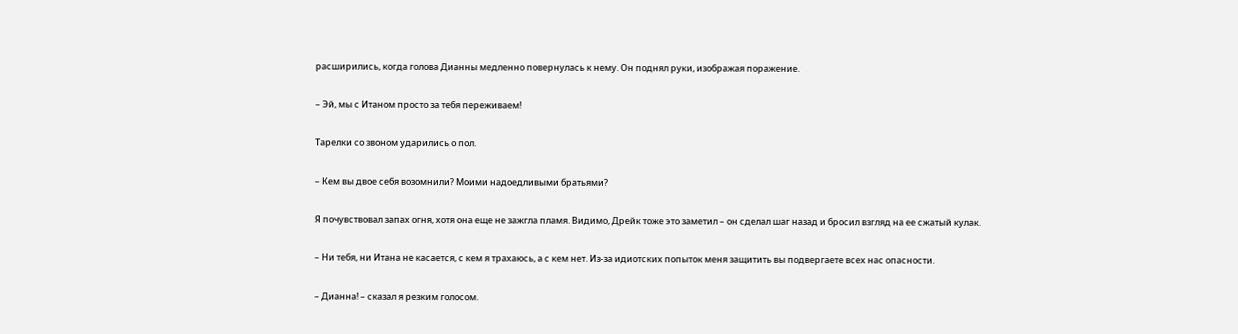расширились, когда голова Дианны медленно повернулась к нему. Он поднял руки, изображая поражение.

– Эй, мы с Итаном просто за тебя переживаем!

Тарелки со звоном ударились о пол.

– Кем вы двое себя возомнили? Моими надоедливыми братьями?

Я почувствовал запах огня, хотя она еще не зажгла пламя. Видимо, Дрейк тоже это заметил – он сделал шаг назад и бросил взгляд на ее сжатый кулак.

– Ни тебя, ни Итана не касается, с кем я трахаюсь, а с кем нет. Из-за идиотских попыток меня защитить вы подвергаете всех нас опасности.

– Дианна! – сказал я резким голосом.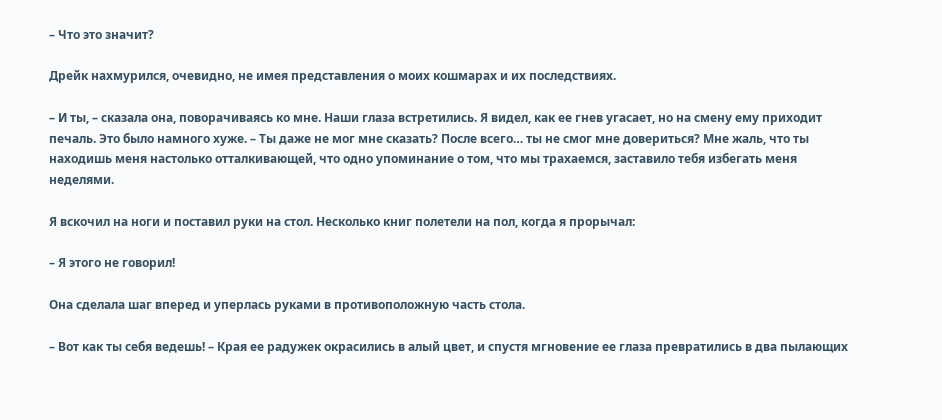– Что это значит?

Дрейк нахмурился, очевидно, не имея представления о моих кошмарах и их последствиях.

– И ты, – сказала она, поворачиваясь ко мне. Наши глаза встретились. Я видел, как ее гнев угасает, но на смену ему приходит печаль. Это было намного хуже. – Ты даже не мог мне сказать? После всего… ты не смог мне довериться? Мне жаль, что ты находишь меня настолько отталкивающей, что одно упоминание о том, что мы трахаемся, заставило тебя избегать меня неделями.

Я вскочил на ноги и поставил руки на стол. Несколько книг полетели на пол, когда я прорычал:

– Я этого не говорил!

Она сделала шаг вперед и уперлась руками в противоположную часть стола.

– Вот как ты себя ведешь! – Края ее радужек окрасились в алый цвет, и спустя мгновение ее глаза превратились в два пылающих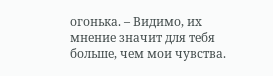огонька. – Видимо, их мнение значит для тебя больше, чем мои чувства.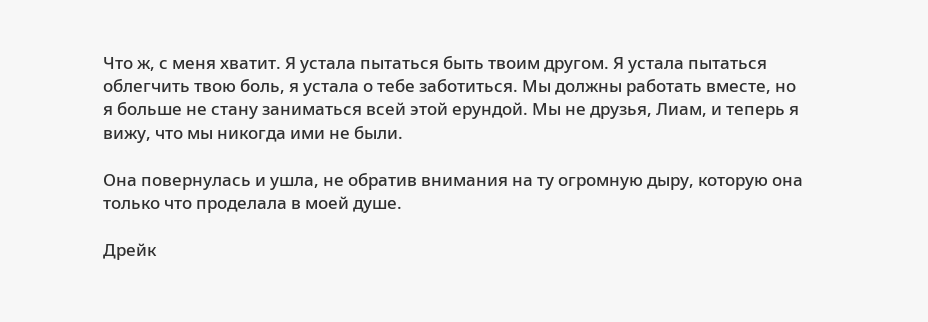Что ж, с меня хватит. Я устала пытаться быть твоим другом. Я устала пытаться облегчить твою боль, я устала о тебе заботиться. Мы должны работать вместе, но я больше не стану заниматься всей этой ерундой. Мы не друзья, Лиам, и теперь я вижу, что мы никогда ими не были.

Она повернулась и ушла, не обратив внимания на ту огромную дыру, которую она только что проделала в моей душе.

Дрейк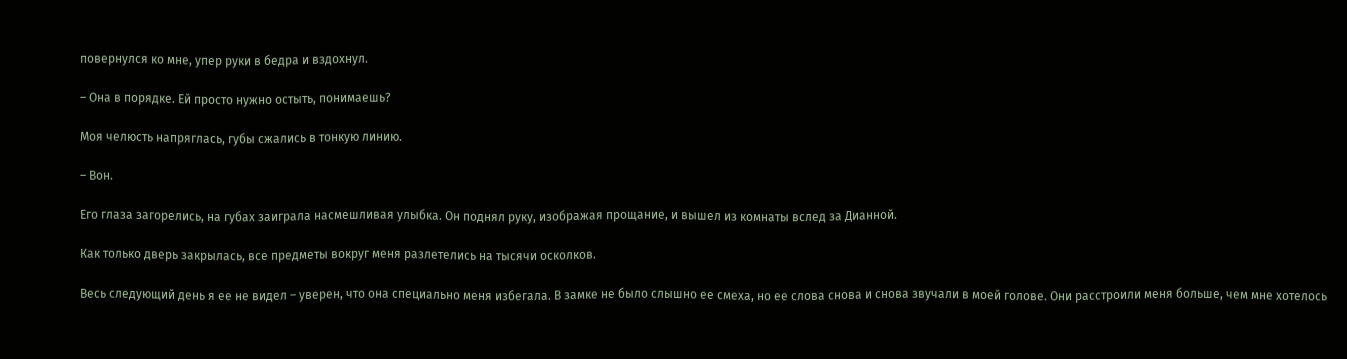повернулся ко мне, упер руки в бедра и вздохнул.

– Она в порядке. Ей просто нужно остыть, понимаешь?

Моя челюсть напряглась, губы сжались в тонкую линию.

– Вон.

Его глаза загорелись, на губах заиграла насмешливая улыбка. Он поднял руку, изображая прощание, и вышел из комнаты вслед за Дианной.

Как только дверь закрылась, все предметы вокруг меня разлетелись на тысячи осколков.

Весь следующий день я ее не видел – уверен, что она специально меня избегала. В замке не было слышно ее смеха, но ее слова снова и снова звучали в моей голове. Они расстроили меня больше, чем мне хотелось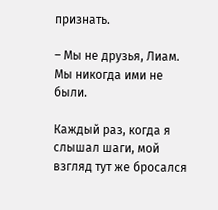признать.

– Мы не друзья, Лиам. Мы никогда ими не были.

Каждый раз, когда я слышал шаги, мой взгляд тут же бросался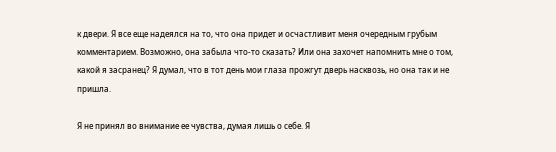к двери. Я все еще надеялся на то, что она придет и осчастливит меня очередным грубым комментарием. Возможно, она забыла что-то сказать? Или она захочет напомнить мне о том, какой я засранец? Я думал, что в тот день мои глаза прожгут дверь насквозь, но она так и не пришла.

Я не принял во внимание ее чувства, думая лишь о себе. Я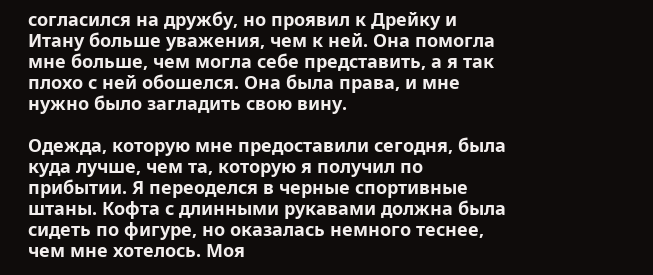согласился на дружбу, но проявил к Дрейку и Итану больше уважения, чем к ней. Она помогла мне больше, чем могла себе представить, а я так плохо с ней обошелся. Она была права, и мне нужно было загладить свою вину.

Одежда, которую мне предоставили сегодня, была куда лучше, чем та, которую я получил по прибытии. Я переоделся в черные спортивные штаны. Кофта с длинными рукавами должна была сидеть по фигуре, но оказалась немного теснее, чем мне хотелось. Моя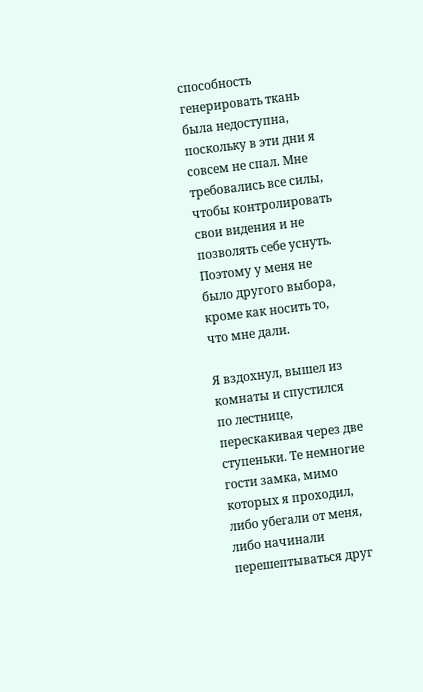способность генерировать ткань была недоступна, поскольку в эти дни я совсем не спал. Мне требовались все силы, чтобы контролировать свои видения и не позволять себе уснуть. Поэтому у меня не было другого выбора, кроме как носить то, что мне дали.

Я вздохнул, вышел из комнаты и спустился по лестнице, перескакивая через две ступеньки. Те немногие гости замка, мимо которых я проходил, либо убегали от меня, либо начинали перешептываться друг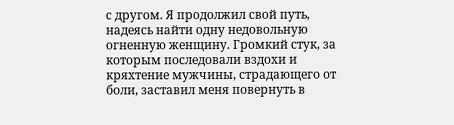с другом. Я продолжил свой путь, надеясь найти одну недовольную огненную женщину. Громкий стук, за которым последовали вздохи и кряхтение мужчины, страдающего от боли, заставил меня повернуть в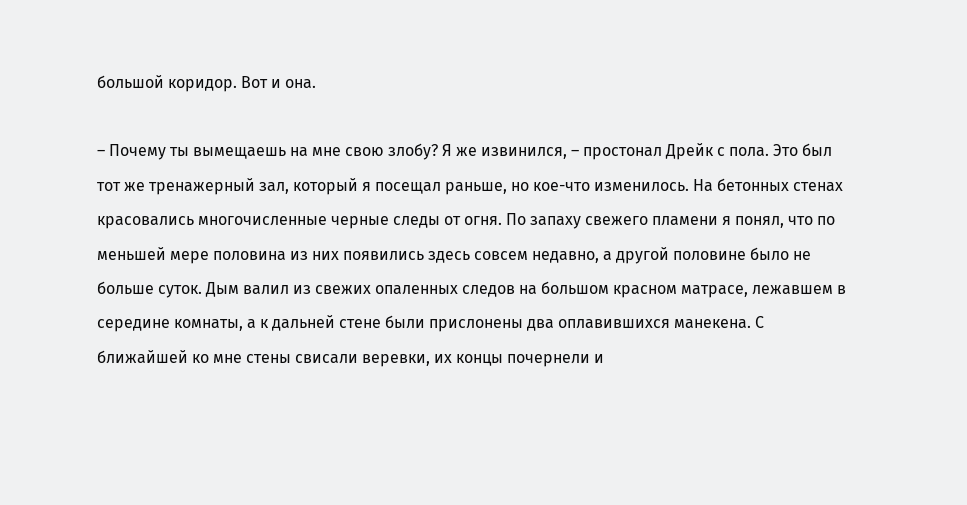большой коридор. Вот и она.

– Почему ты вымещаешь на мне свою злобу? Я же извинился, – простонал Дрейк с пола. Это был тот же тренажерный зал, который я посещал раньше, но кое-что изменилось. На бетонных стенах красовались многочисленные черные следы от огня. По запаху свежего пламени я понял, что по меньшей мере половина из них появились здесь совсем недавно, а другой половине было не больше суток. Дым валил из свежих опаленных следов на большом красном матрасе, лежавшем в середине комнаты, а к дальней стене были прислонены два оплавившихся манекена. С ближайшей ко мне стены свисали веревки, их концы почернели и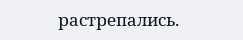растрепались.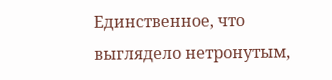Единственное, что выглядело нетронутым,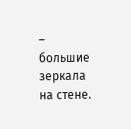– большие зеркала на стене.